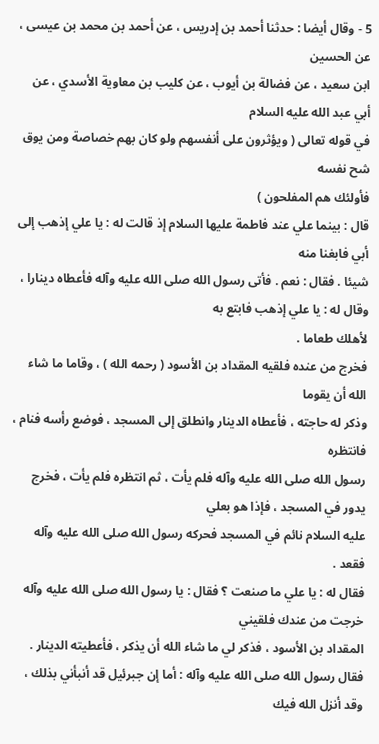5 - وقال أيضا : حدثنا أحمد بن إدريس ، عن أحمد بن محمد بن عيسى ، عن الحسين
ابن سعيد ، عن فضالة بن أيوب ، عن كليب بن معاوية الأسدي ، عن أبي عبد الله عليه السلام
في قوله تعالى ( ويؤثرون على أنفسهم ولو كان بهم خصاصة ومن يوق شح نفسه
فأولئك هم المفلحون )
قال : بينما علي عند فاطمة عليها السلام إذ قالت له : يا علي إذهب إلى أبي فابغنا منه
شيئا . فقال : نعم . فأتى رسول الله صلى الله عليه وآله فأعطاه دينارا ، وقال له : يا علي إذهب فابتع به
لأهلك طعاما .
فخرج من عنده فلقيه المقداد بن الأسود ( رحمه الله ) ، وقاما ما شاء الله أن يقوما
وذكر له حاجته ، فأعطاه الدينار وانطلق إلى المسجد ، فوضع رأسه فنام ، فانتظره
رسول الله صلى الله عليه وآله فلم يأت ، ثم انتظره فلم يأت ، فخرج يدور في المسجد ، فإذا هو بعلي
عليه السلام نائم في المسجد فحركه رسول الله صلى الله عليه وآله فقعد .
فقال له : يا علي ما صنعت ؟ فقال : يا رسول الله صلى الله عليه وآله خرجت من عندك فلقيني
المقداد بن الأسود ، فذكر لي ما شاء الله أن يذكر ، فأعطيته الدينار .
فقال رسول الله صلى الله عليه وآله : أما إن جبرئيل قد أنبأني بذلك ، وقد أنزل الله فيك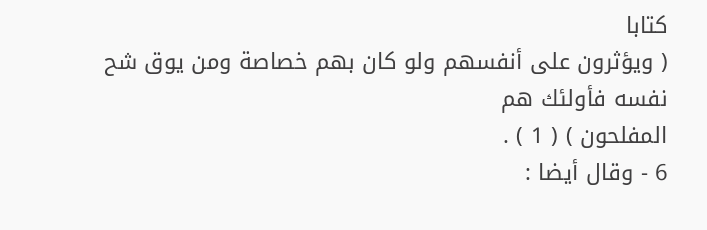كتابا
( ويؤثرون على أنفسهم ولو كان بهم خصاصة ومن يوق شح نفسه فأولئك هم
المفلحون ) ( 1 ) .
6 - وقال أيضا :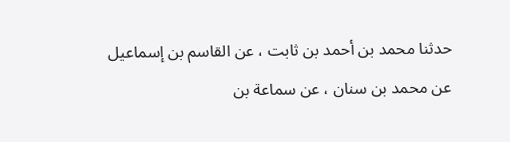حدثنا محمد بن أحمد بن ثابت ، عن القاسم بن إسماعيل
عن محمد بن سنان ، عن سماعة بن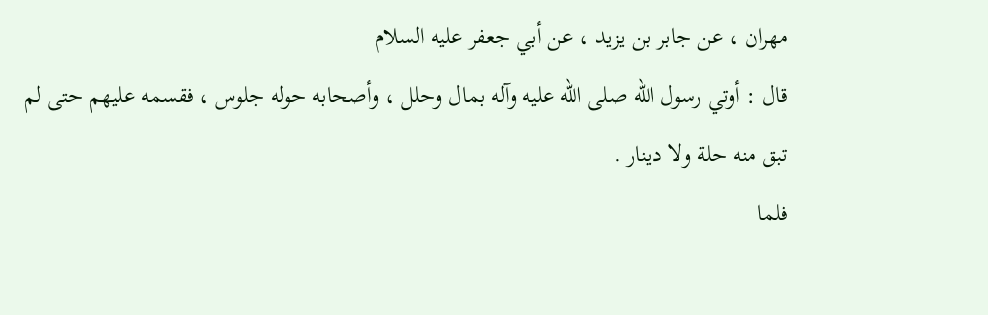مهران ، عن جابر بن يزيد ، عن أبي جعفر عليه السلام
قال : أوتي رسول الله صلى الله عليه وآله بمال وحلل ، وأصحابه حوله جلوس ، فقسمه عليهم حتى لم
تبق منه حلة ولا دينار .
فلما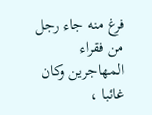فرغ منه جاء رجل من فقراء المهاجرين وكان غائبا ،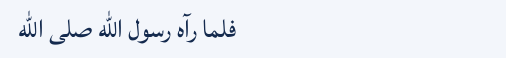فلما رآه رسول الله صلى الله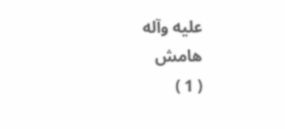عليه وآله
هامش
( 1 )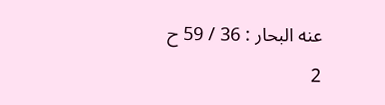عنه البحار : 36 / 59 ح 2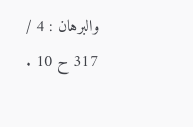والبرهان : 4 / 317 ح 10 .